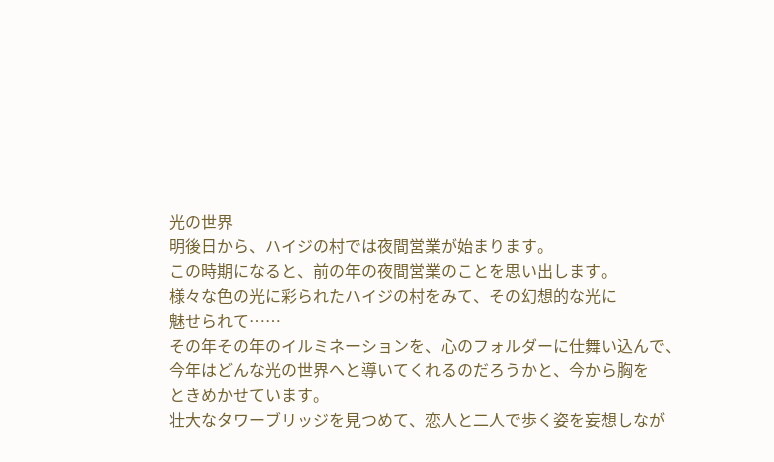光の世界
明後日から、ハイジの村では夜間営業が始まります。
この時期になると、前の年の夜間営業のことを思い出します。
様々な色の光に彩られたハイジの村をみて、その幻想的な光に
魅せられて……
その年その年のイルミネーションを、心のフォルダーに仕舞い込んで、
今年はどんな光の世界へと導いてくれるのだろうかと、今から胸を
ときめかせています。
壮大なタワーブリッジを見つめて、恋人と二人で歩く姿を妄想しなが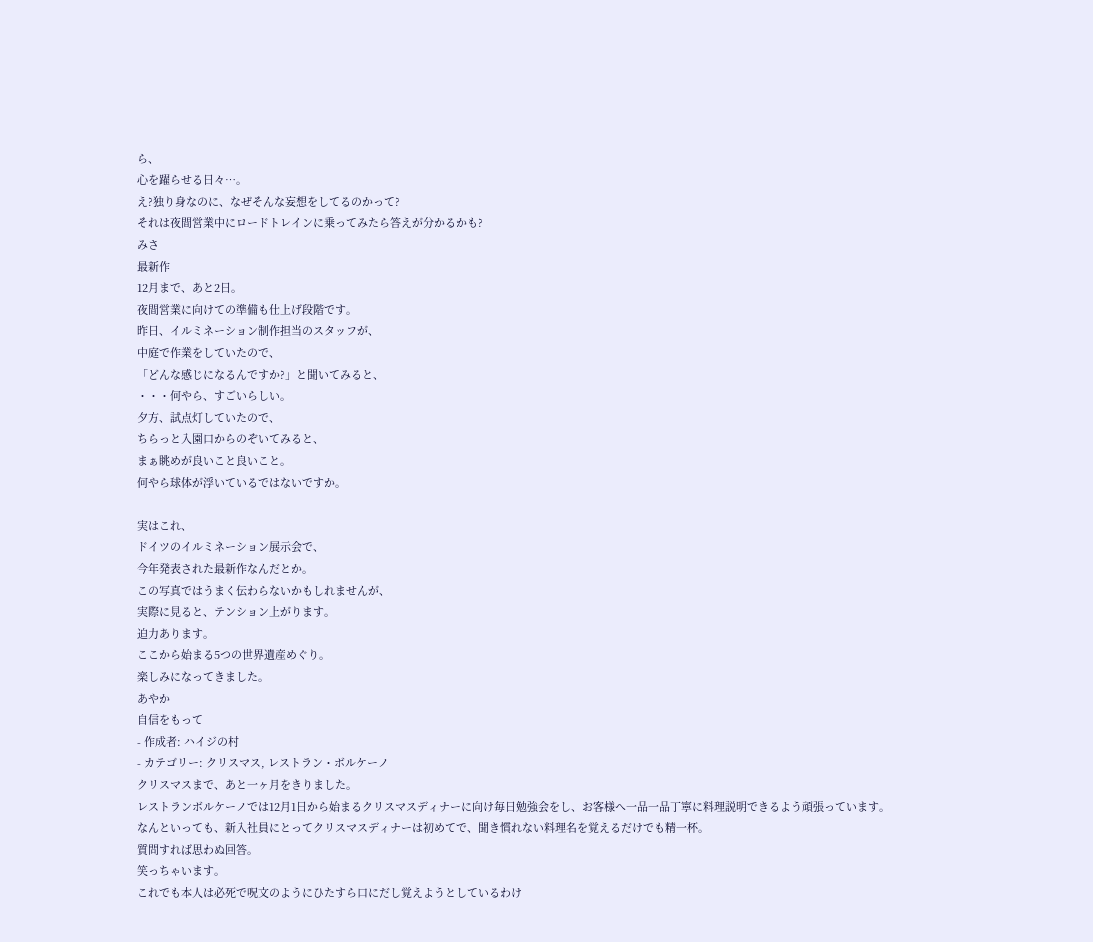ら、
心を躍らせる日々…。
え?独り身なのに、なぜそんな妄想をしてるのかって?
それは夜間営業中にロードトレインに乗ってみたら答えが分かるかも?
みさ
最新作
12月まで、あと2日。
夜間営業に向けての準備も仕上げ段階です。
昨日、イルミネーション制作担当のスタッフが、
中庭で作業をしていたので、
「どんな感じになるんですか?」と聞いてみると、
・・・何やら、すごいらしい。
夕方、試点灯していたので、
ちらっと入園口からのぞいてみると、
まぁ眺めが良いこと良いこと。
何やら球体が浮いているではないですか。

実はこれ、
ドイツのイルミネーション展示会で、
今年発表された最新作なんだとか。
この写真ではうまく伝わらないかもしれませんが、
実際に見ると、テンション上がります。
迫力あります。
ここから始まる5つの世界遺産めぐり。
楽しみになってきました。
あやか
自信をもって
- 作成者: ハイジの村
- カテゴリー: クリスマス, レストラン・ボルケーノ
クリスマスまで、あと一ヶ月をきりました。
レストランボルケーノでは12月1日から始まるクリスマスディナーに向け毎日勉強会をし、お客様へ一品一品丁寧に料理説明できるよう頑張っています。
なんといっても、新入社員にとってクリスマスディナーは初めてで、聞き慣れない料理名を覚えるだけでも精一杯。
質問すれば思わぬ回答。
笑っちゃいます。
これでも本人は必死で呪文のようにひたすら口にだし覚えようとしているわけ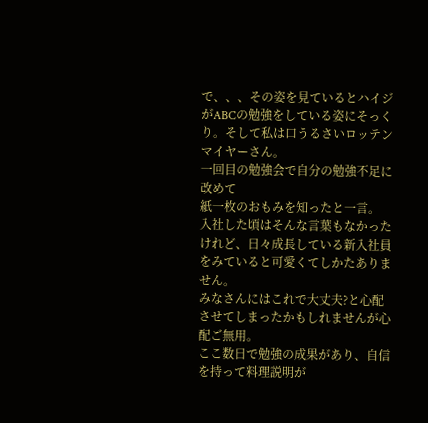で、、、その姿を見ているとハイジがABCの勉強をしている姿にそっくり。そして私は口うるさいロッテンマイヤーさん。
一回目の勉強会で自分の勉強不足に改めて
紙一枚のおもみを知ったと一言。
入社した頃はそんな言葉もなかったけれど、日々成長している新入社員をみていると可愛くてしかたありません。
みなさんにはこれで大丈夫?と心配させてしまったかもしれませんが心配ご無用。
ここ数日で勉強の成果があり、自信を持って料理説明が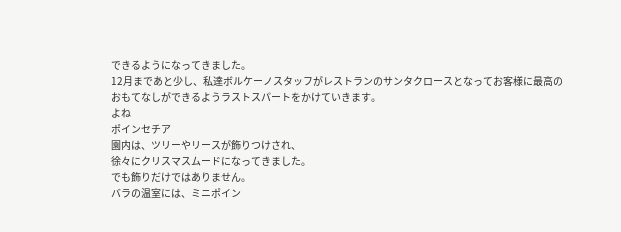できるようになってきました。
12月まであと少し、私達ボルケーノスタッフがレストランのサンタクロースとなってお客様に最高のおもてなしができるようラストスパートをかけていきます。
よね
ポインセチア
園内は、ツリーやリースが飾りつけされ、
徐々にクリスマスムードになってきました。
でも飾りだけではありません。
バラの温室には、ミニポイン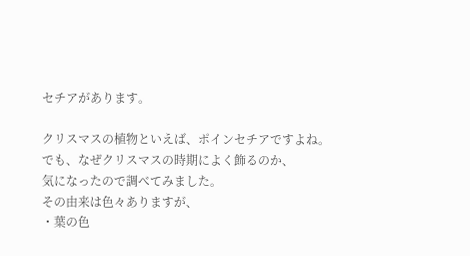セチアがあります。

クリスマスの植物といえば、ポインセチアですよね。
でも、なぜクリスマスの時期によく飾るのか、
気になったので調べてみました。
その由来は色々ありますが、
・葉の色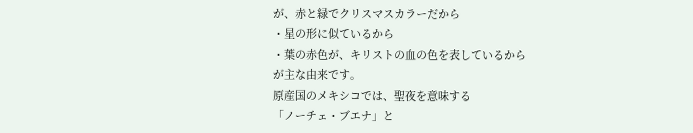が、赤と緑でクリスマスカラーだから
・星の形に似ているから
・葉の赤色が、キリストの血の色を表しているから
が主な由来です。
原産国のメキシコでは、聖夜を意味する
「ノーチェ・ブエナ」と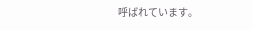呼ばれています。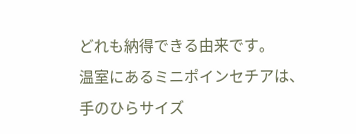どれも納得できる由来です。
温室にあるミニポインセチアは、
手のひらサイズ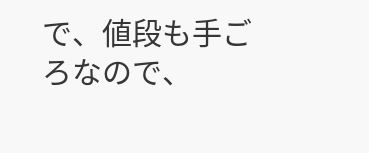で、値段も手ごろなので、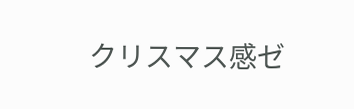クリスマス感ゼ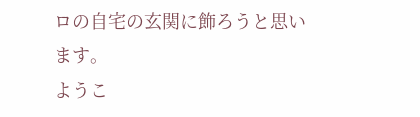ロの自宅の玄関に飾ろうと思います。
ようこ